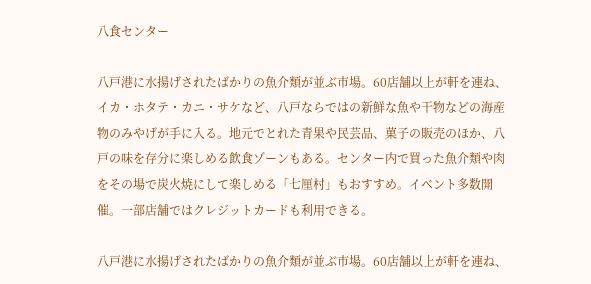八食センター

八戸港に水揚げされたばかりの魚介類が並ぶ市場。60店舗以上が軒を連ね、イカ・ホタテ・カニ・サケなど、八戸ならではの新鮮な魚や干物などの海産物のみやげが手に入る。地元でとれた青果や民芸品、菓子の販売のほか、八戸の味を存分に楽しめる飲食ゾーンもある。センター内で買った魚介類や肉をその場で炭火焼にして楽しめる「七厘村」もおすすめ。イベント多数開催。一部店舗ではクレジットカードも利用できる。

八戸港に水揚げされたばかりの魚介類が並ぶ市場。60店舗以上が軒を連ね、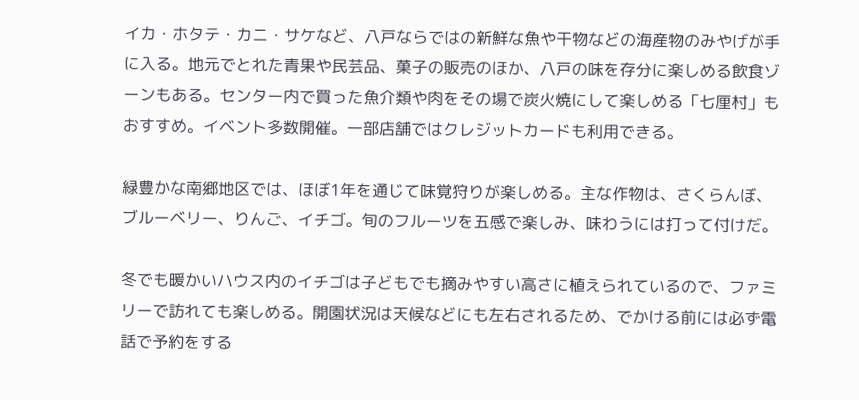イカ・ホタテ・カニ・サケなど、八戸ならではの新鮮な魚や干物などの海産物のみやげが手に入る。地元でとれた青果や民芸品、菓子の販売のほか、八戸の味を存分に楽しめる飲食ゾーンもある。センター内で買った魚介類や肉をその場で炭火焼にして楽しめる「七厘村」もおすすめ。イベント多数開催。一部店舗ではクレジットカードも利用できる。

緑豊かな南郷地区では、ほぼ1年を通じて味覚狩りが楽しめる。主な作物は、さくらんぼ、ブルーベリー、りんご、イチゴ。旬のフルーツを五感で楽しみ、味わうには打って付けだ。

冬でも暖かいハウス内のイチゴは子どもでも摘みやすい高さに植えられているので、ファミリーで訪れても楽しめる。開園状況は天候などにも左右されるため、でかける前には必ず電話で予約をする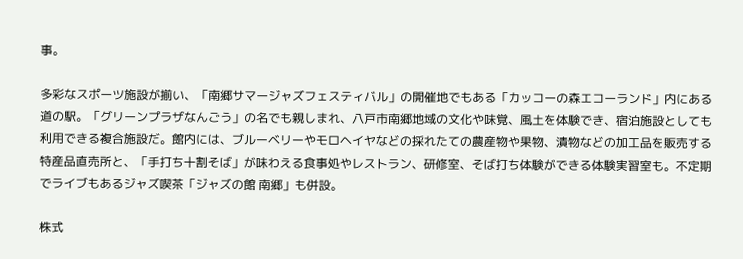事。

多彩なスポーツ施設が揃い、「南郷サマージャズフェスティバル」の開催地でもある「カッコーの森エコーランド」内にある道の駅。「グリーンプラザなんごう」の名でも親しまれ、八戸市南郷地域の文化や味覚、風土を体験でき、宿泊施設としても利用できる複合施設だ。館内には、ブルーベリーやモロヘイヤなどの採れたての農産物や果物、漬物などの加工品を販売する特産品直売所と、「手打ち十割そば」が味わえる食事処やレストラン、研修室、そば打ち体験ができる体験実習室も。不定期でライブもあるジャズ喫茶「ジャズの館 南郷」も併設。

株式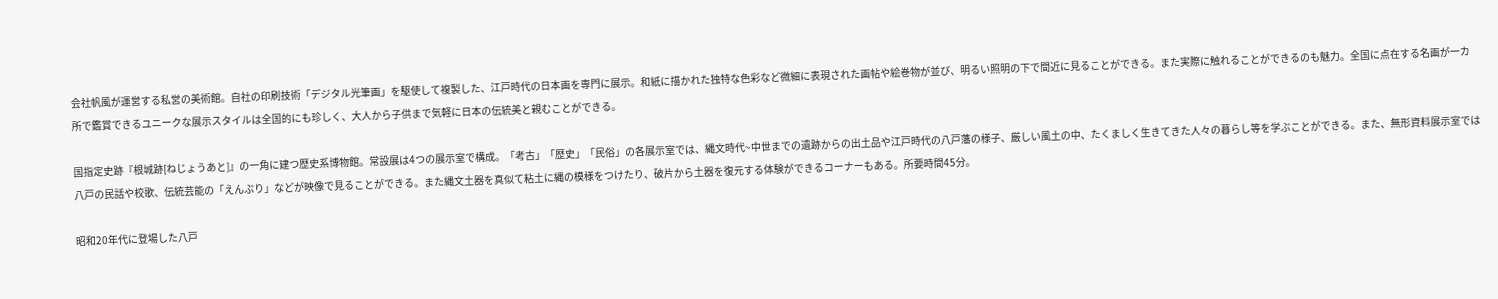会社帆風が運営する私営の美術館。自社の印刷技術「デジタル光筆画」を駆使して複製した、江戸時代の日本画を専門に展示。和紙に描かれた独特な色彩など微細に表現された画帖や絵巻物が並び、明るい照明の下で間近に見ることができる。また実際に触れることができるのも魅力。全国に点在する名画が一カ所で鑑賞できるユニークな展示スタイルは全国的にも珍しく、大人から子供まで気軽に日本の伝統美と親むことができる。

国指定史跡『根城跡[ねじょうあと]』の一角に建つ歴史系博物館。常設展は4つの展示室で構成。「考古」「歴史」「民俗」の各展示室では、縄文時代~中世までの遺跡からの出土品や江戸時代の八戸藩の様子、厳しい風土の中、たくましく生きてきた人々の暮らし等を学ぶことができる。また、無形資料展示室では八戸の民話や校歌、伝統芸能の「えんぶり」などが映像で見ることができる。また縄文土器を真似て粘土に縄の模様をつけたり、破片から土器を復元する体験ができるコーナーもある。所要時間45分。

昭和20年代に登場した八戸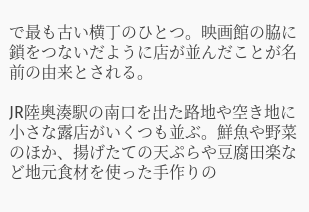で最も古い横丁のひとつ。映画館の脇に鎖をつないだように店が並んだことが名前の由来とされる。

JR陸奥湊駅の南口を出た路地や空き地に小さな露店がいくつも並ぶ。鮮魚や野菜のほか、揚げたての天ぷらや豆腐田楽など地元食材を使った手作りの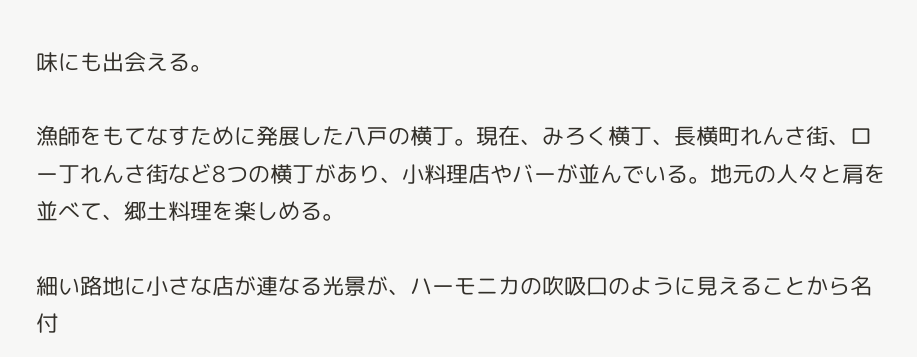味にも出会える。

漁師をもてなすために発展した八戸の横丁。現在、みろく横丁、長横町れんさ街、ロー丁れんさ街など8つの横丁があり、小料理店やバーが並んでいる。地元の人々と肩を並べて、郷土料理を楽しめる。

細い路地に小さな店が連なる光景が、ハーモニカの吹吸口のように見えることから名付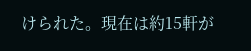けられた。現在は約15軒が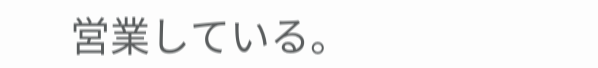営業している。